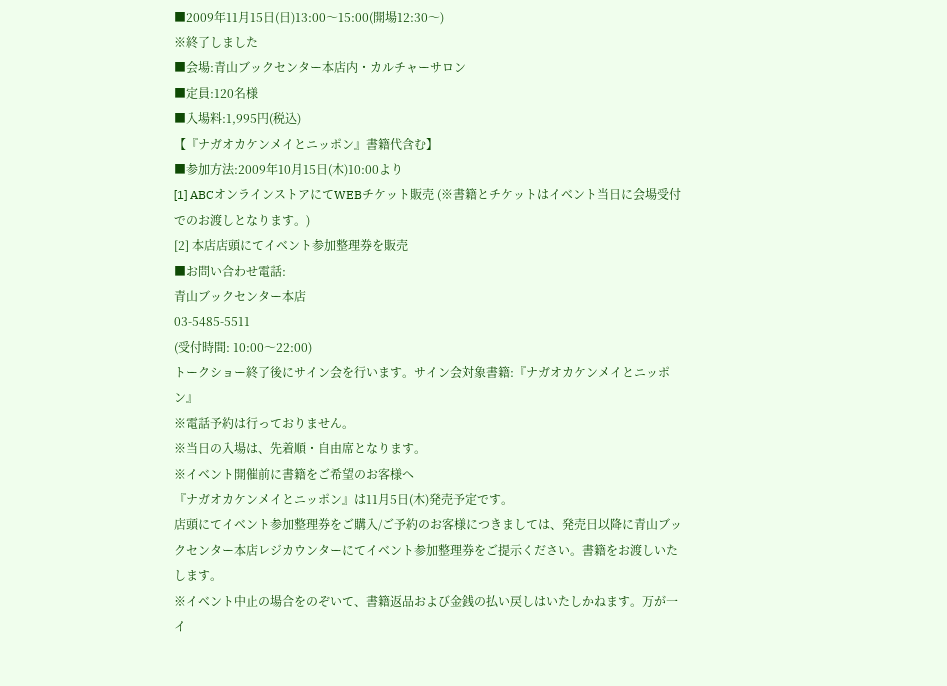■2009年11月15日(日)13:00〜15:00(開場12:30〜)
※終了しました
■会場:青山ブックセンター本店内・カルチャーサロン
■定員:120名様
■入場料:1,995円(税込)
【『ナガオカケンメイとニッポン』書籍代含む】
■参加方法:2009年10月15日(木)10:00より
[1] ABCオンラインストアにてWEBチケット販売 (※書籍とチケットはイベント当日に会場受付でのお渡しとなります。)
[2] 本店店頭にてイベント参加整理券を販売
■お問い合わせ電話:
青山ブックセンター本店
03-5485-5511
(受付時間: 10:00〜22:00)
トークショー終了後にサイン会を行います。サイン会対象書籍:『ナガオカケンメイとニッポン』
※電話予約は行っておりません。
※当日の入場は、先着順・自由席となります。
※イベント開催前に書籍をご希望のお客様へ
『ナガオカケンメイとニッポン』は11月5日(木)発売予定です。
店頭にてイベント参加整理券をご購入/ご予約のお客様につきましては、発売日以降に青山ブックセンター本店レジカウンターにてイベント参加整理券をご提示ください。書籍をお渡しいたします。
※イベント中止の場合をのぞいて、書籍返品および金銭の払い戻しはいたしかねます。万が一イ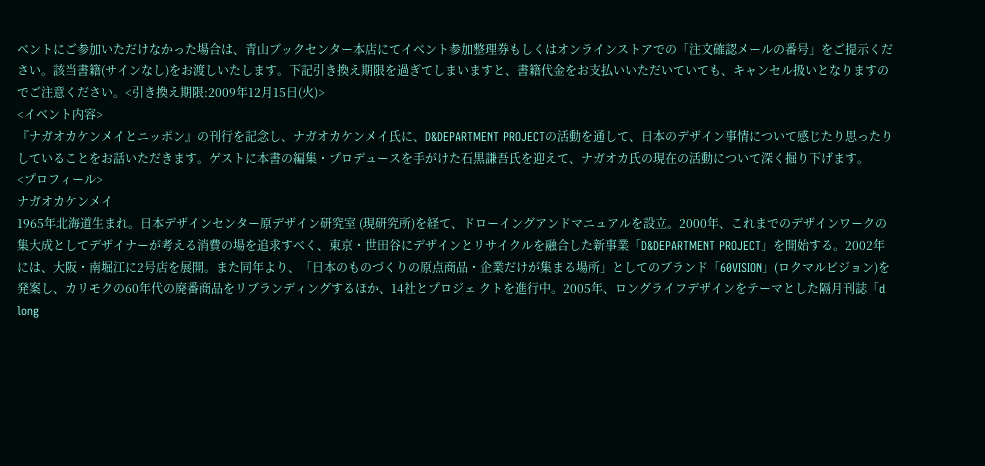ベントにご参加いただけなかった場合は、青山ブックセンター本店にてイベント参加整理券もしくはオンラインストアでの「注文確認メールの番号」をご提示ください。該当書籍(サインなし)をお渡しいたします。下記引き換え期限を過ぎてしまいますと、書籍代金をお支払いいただいていても、キャンセル扱いとなりますのでご注意ください。<引き換え期限:2009年12月15日(火)>
<イベント内容>
『ナガオカケンメイとニッポン』の刊行を記念し、ナガオカケンメイ氏に、D&DEPARTMENT PROJECTの活動を通して、日本のデザイン事情について感じたり思ったりしていることをお話いただきます。ゲストに本書の編集・プロデュースを手がけた石黒謙吾氏を迎えて、ナガオカ氏の現在の活動について深く掘り下げます。
<プロフィール>
ナガオカケンメイ
1965年北海道生まれ。日本デザインセンター原デザイン研究室 (現研究所)を経て、ドローイングアンドマニュアルを設立。2000年、これまでのデザインワークの集大成としてデザイナーが考える消費の場を追求すべく、東京・世田谷にデザインとリサイクルを融合した新事業「D&DEPARTMENT PROJECT」を開始する。2002年には、大阪・南堀江に2号店を展開。また同年より、「日本のものづくりの原点商品・企業だけが集まる場所」としてのブランド「60VISION」(ロクマルビジョン)を発案し、カリモクの60年代の廃番商品をリブランディングするほか、14社とプロジェ クトを進行中。2005年、ロングライフデザインをテーマとした隔月刊誌「d long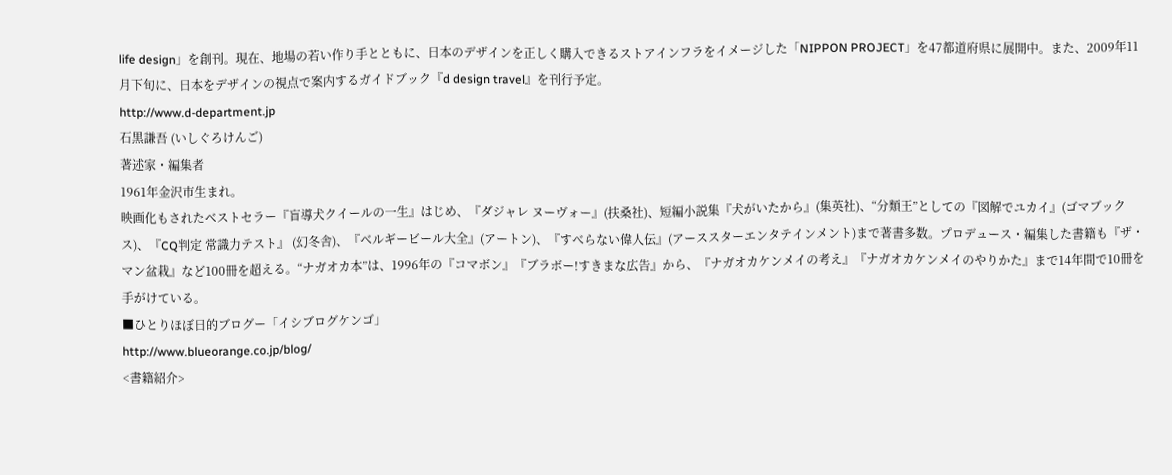life design」を創刊。現在、地場の若い作り手とともに、日本のデザインを正しく購入できるストアインフラをイメージした「NIPPON PROJECT」を47都道府県に展開中。また、2009年11月下旬に、日本をデザインの視点で案内するガイドブック『d design travel』を刊行予定。
http://www.d-department.jp
石黒謙吾 (いしぐろけんご)
著述家・編集者
1961年金沢市生まれ。
映画化もされたベストセラー『盲導犬クイールの一生』はじめ、『ダジャレ ヌーヴォー』(扶桑社)、短編小説集『犬がいたから』(集英社)、“分類王”としての『図解でユカイ』(ゴマブックス)、『CQ判定 常識力テスト』 (幻冬舎)、『ベルギービール大全』(アートン)、『すべらない偉人伝』(アーススターエンタテインメント)まで著書多数。プロデュース・編集した書籍も『ザ・マン盆栽』など100冊を超える。“ナガオカ本”は、1996年の『コマボン』『ブラボー!すきまな広告』から、『ナガオカケンメイの考え』『ナガオカケンメイのやりかた』まで14年間で10冊を手がけている。
■ひとりほぼ日的ブログー「イシブログケンゴ」
http://www.blueorange.co.jp/blog/
<書籍紹介>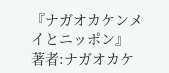『ナガオカケンメイとニッポン』
著者:ナガオカケ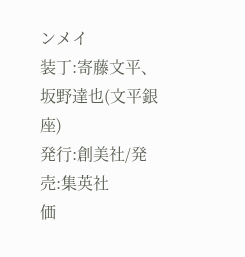ンメイ
装丁:寄藤文平、坂野達也(文平銀座)
発行:創美社/発売:集英社
価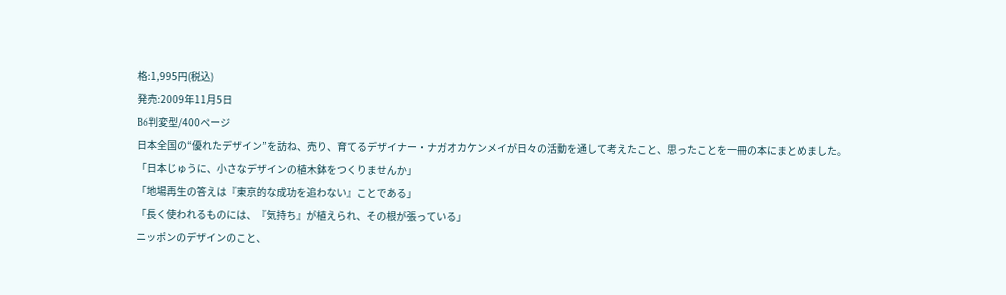格:1,995円(税込)
発売:2009年11月5日
B6判変型/400ページ
日本全国の“優れたデザイン”を訪ね、売り、育てるデザイナー・ナガオカケンメイが日々の活動を通して考えたこと、思ったことを一冊の本にまとめました。
「日本じゅうに、小さなデザインの植木鉢をつくりませんか」
「地場再生の答えは『東京的な成功を追わない』ことである」
「長く使われるものには、『気持ち』が植えられ、その根が張っている」
ニッポンのデザインのこと、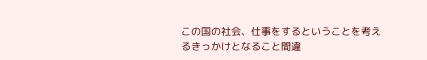この国の社会、仕事をするということを考えるきっかけとなること間違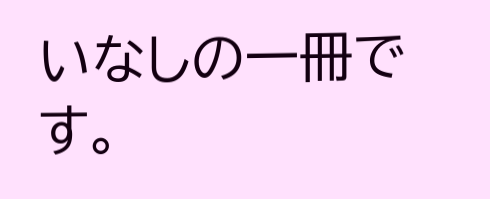いなしの一冊です。